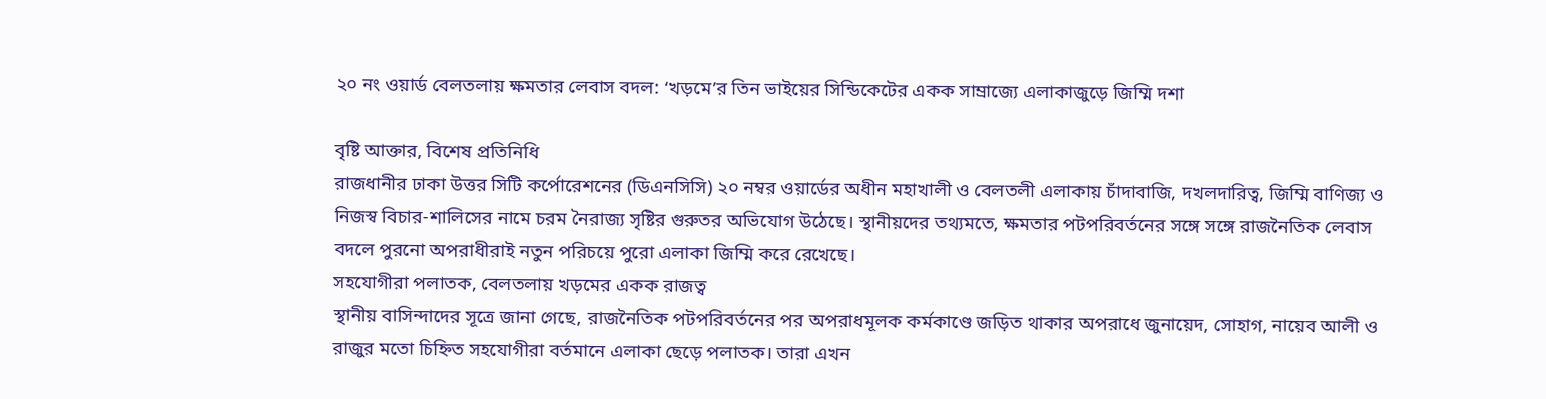২০ নং ওয়ার্ড বেলতলায় ক্ষমতার লেবাস বদল: ‘খড়মে’র তিন ভাইয়ের সিন্ডিকেটের একক সাম্রাজ্যে এলাকাজুড়ে জিম্মি দশা

বৃষ্টি আক্তার, বিশেষ প্রতিনিধি
রাজধানীর ঢাকা উত্তর সিটি কর্পোরেশনের (ডিএনসিসি) ২০ নম্বর ওয়ার্ডের অধীন মহাখালী ও বেলতলী এলাকায় চাঁদাবাজি, দখলদারিত্ব, জিম্মি বাণিজ্য ও নিজস্ব বিচার-শালিসের নামে চরম নৈরাজ্য সৃষ্টির গুরুতর অভিযোগ উঠেছে। স্থানীয়দের তথ্যমতে, ক্ষমতার পটপরিবর্তনের সঙ্গে সঙ্গে রাজনৈতিক লেবাস বদলে পুরনো অপরাধীরাই নতুন পরিচয়ে পুরো এলাকা জিম্মি করে রেখেছে।
সহযোগীরা পলাতক, বেলতলায় খড়মের একক রাজত্ব
স্থানীয় বাসিন্দাদের সূত্রে জানা গেছে, রাজনৈতিক পটপরিবর্তনের পর অপরাধমূলক কর্মকাণ্ডে জড়িত থাকার অপরাধে জুনায়েদ, সোহাগ, নায়েব আলী ও রাজুর মতো চিহ্নিত সহযোগীরা বর্তমানে এলাকা ছেড়ে পলাতক। তারা এখন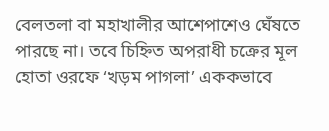বেলতলা বা মহাখালীর আশেপাশেও ঘেঁষতে পারছে না। তবে চিহ্নিত অপরাধী চক্রের মূল হোতা ওরফে ‘খড়ম পাগলা’ এককভাবে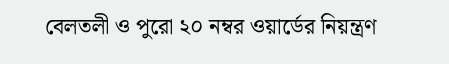বেলতলী ও পুরো ২০ নম্বর ওয়ার্ডের নিয়ন্ত্রণ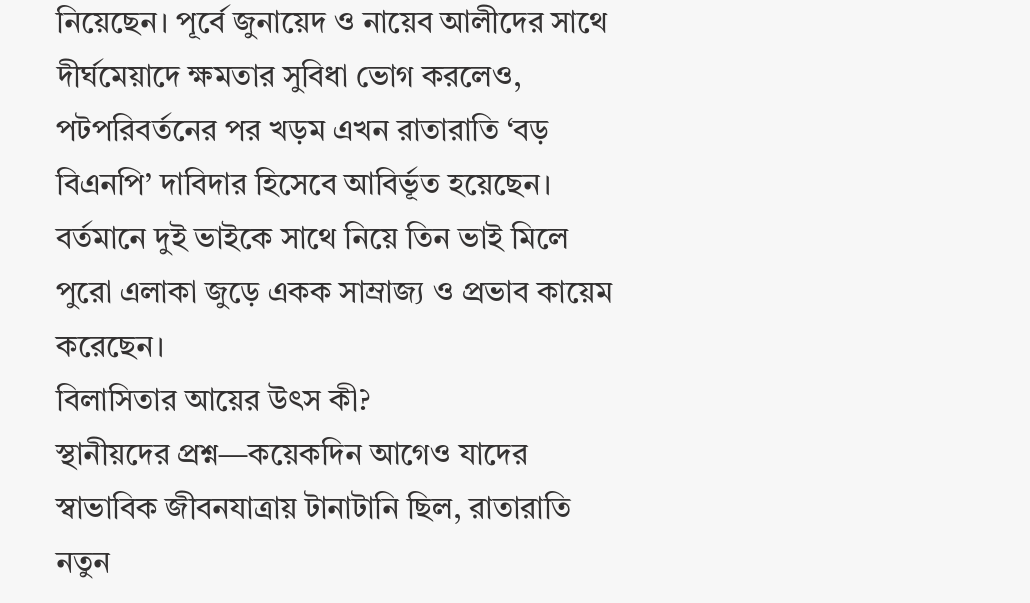নিয়েছেন। পূর্বে জুনায়েদ ও নায়েব আলীদের সাথে দীর্ঘমেয়াদে ক্ষমতার সুবিধা ভোগ করলেও, পটপরিবর্তনের পর খড়ম এখন রাতারাতি ‘বড় বিএনপি’ দাবিদার হিসেবে আবির্ভূত হয়েছেন। বর্তমানে দুই ভাইকে সাথে নিয়ে তিন ভাই মিলে পুরো এলাকা জুড়ে একক সাম্রাজ্য ও প্রভাব কায়েম করেছেন।
বিলাসিতার আয়ের উৎস কী?
স্থানীয়দের প্রশ্ন—কয়েকদিন আগেও যাদের স্বাভাবিক জীবনযাত্রায় টানাটানি ছিল, রাতারাতি নতুন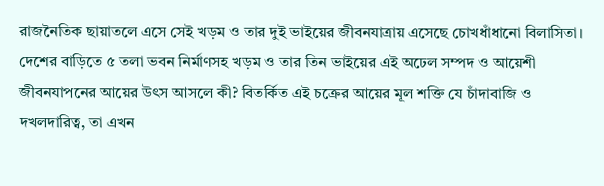রাজনৈতিক ছায়াতলে এসে সেই খড়ম ও তার দুই ভাইয়ের জীবনযাত্রায় এসেছে চোখধাঁধানো বিলাসিতা। দেশের বাড়িতে ৫ তলা ভবন নির্মাণসহ খড়ম ও তার তিন ভাইয়ের এই অঢেল সম্পদ ও আয়েশী জীবনযাপনের আয়ের উৎস আসলে কী? বিতর্কিত এই চক্রের আয়ের মূল শক্তি যে চাঁদাবাজি ও দখলদারিত্ব, তা এখন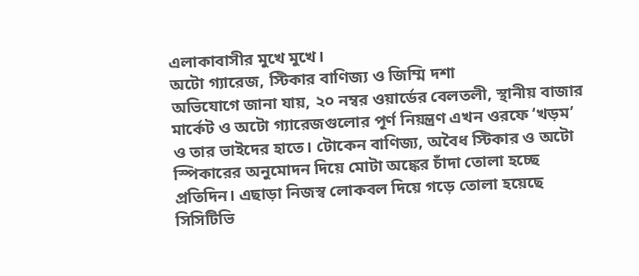এলাকাবাসীর মুখে মুখে।
অটো গ্যারেজ, স্টিকার বাণিজ্য ও জিম্মি দশা
অভিযোগে জানা যায়, ২০ নম্বর ওয়ার্ডের বেলতলী, স্থানীয় বাজার মার্কেট ও অটো গ্যারেজগুলোর পূর্ণ নিয়ন্ত্রণ এখন ওরফে ‘খড়ম’ ও তার ভাইদের হাতে। টোকেন বাণিজ্য, অবৈধ স্টিকার ও অটো স্পিকারের অনুমোদন দিয়ে মোটা অঙ্কের চাঁদা তোলা হচ্ছে প্রতিদিন। এছাড়া নিজস্ব লোকবল দিয়ে গড়ে তোলা হয়েছে সিসিটিভি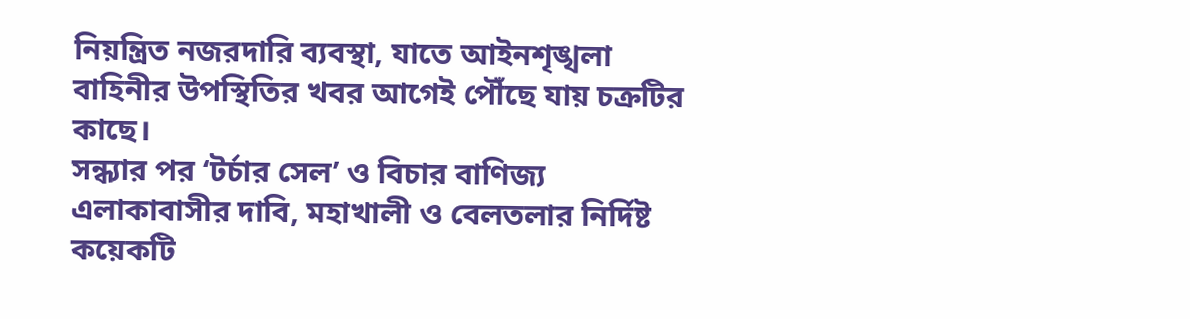নিয়ন্ত্রিত নজরদারি ব্যবস্থা, যাতে আইনশৃঙ্খলা বাহিনীর উপস্থিতির খবর আগেই পৌঁছে যায় চক্রটির কাছে।
সন্ধ্যার পর ‘টর্চার সেল’ ও বিচার বাণিজ্য
এলাকাবাসীর দাবি, মহাখালী ও বেলতলার নির্দিষ্ট কয়েকটি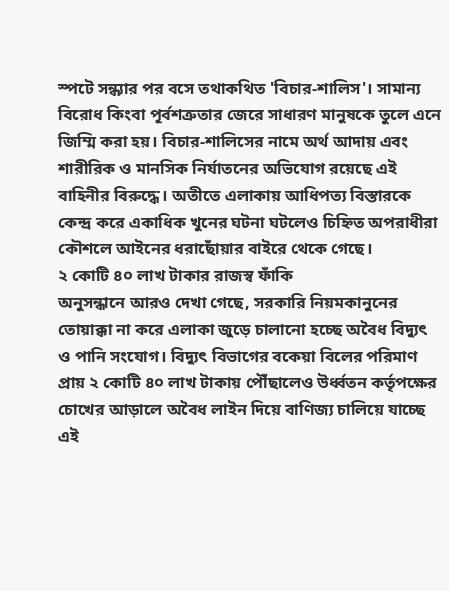স্পটে সন্ধ্যার পর বসে তথাকথিত 'বিচার-শালিস'। সামান্য বিরোধ কিংবা পূর্বশত্রুতার জেরে সাধারণ মানুষকে তুলে এনে জিম্মি করা হয়। বিচার-শালিসের নামে অর্থ আদায় এবং শারীরিক ও মানসিক নির্যাতনের অভিযোগ রয়েছে এই বাহিনীর বিরুদ্ধে। অতীতে এলাকায় আধিপত্য বিস্তারকে কেন্দ্র করে একাধিক খুনের ঘটনা ঘটলেও চিহ্নিত অপরাধীরা কৌশলে আইনের ধরাছোঁয়ার বাইরে থেকে গেছে।
২ কোটি ৪০ লাখ টাকার রাজস্ব ফাঁকি
অনুসন্ধানে আরও দেখা গেছে, সরকারি নিয়মকানুনের তোয়াক্কা না করে এলাকা জুড়ে চালানো হচ্ছে অবৈধ বিদ্যুৎ ও পানি সংযোগ। বিদ্যুৎ বিভাগের বকেয়া বিলের পরিমাণ প্রায় ২ কোটি ৪০ লাখ টাকায় পৌঁছালেও উর্ধ্বতন কর্তৃপক্ষের চোখের আড়ালে অবৈধ লাইন দিয়ে বাণিজ্য চালিয়ে যাচ্ছে এই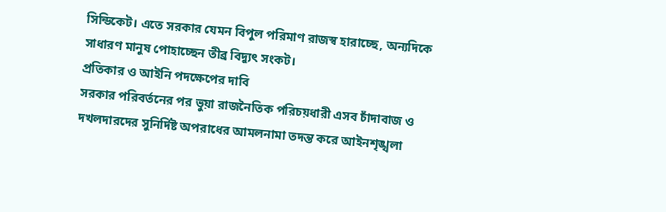সিন্ডিকেট। এতে সরকার যেমন বিপুল পরিমাণ রাজস্ব হারাচ্ছে, অন্যদিকে সাধারণ মানুষ পোহাচ্ছেন তীব্র বিদ্যুৎ সংকট।
প্রতিকার ও আইনি পদক্ষেপের দাবি
সরকার পরিবর্তনের পর ভুয়া রাজনৈতিক পরিচয়ধারী এসব চাঁদাবাজ ও দখলদারদের সুনির্দিষ্ট অপরাধের আমলনামা তদন্ত করে আইনশৃঙ্খলা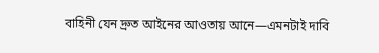বাহিনী যেন দ্রুত আইনের আওতায় আনে—এমনটাই দাবি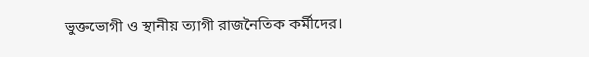ভুক্তভোগী ও স্থানীয় ত্যাগী রাজনৈতিক কর্মীদের।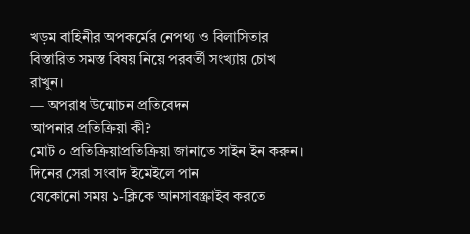খড়ম বাহিনীর অপকর্মের নেপথ্য ও বিলাসিতার বিস্তারিত সমস্ত বিষয় নিয়ে পরবর্তী সংখ্যায় চোখ রাখুন।
— অপরাধ উন্মোচন প্রতিবেদন
আপনার প্রতিক্রিয়া কী?
মোট ০ প্রতিক্রিয়াপ্রতিক্রিয়া জানাতে সাইন ইন করুন।
দিনের সেরা সংবাদ ইমেইলে পান
যেকোনো সময় ১-ক্লিকে আনসাবস্ক্রাইব করতে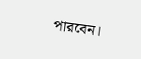পারবেন।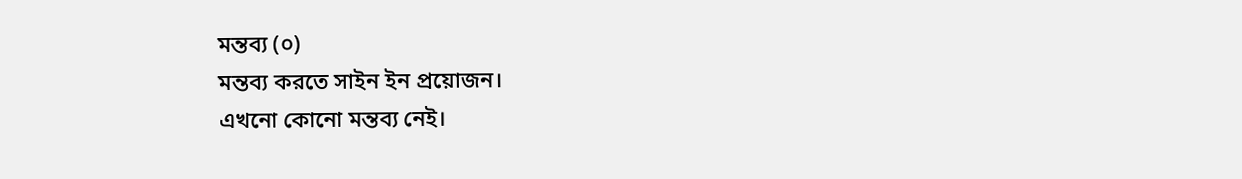মন্তব্য (০)
মন্তব্য করতে সাইন ইন প্রয়োজন।
এখনো কোনো মন্তব্য নেই।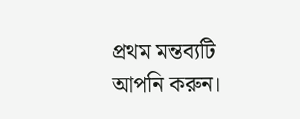প্রথম মন্তব্যটি আপনি করুন।